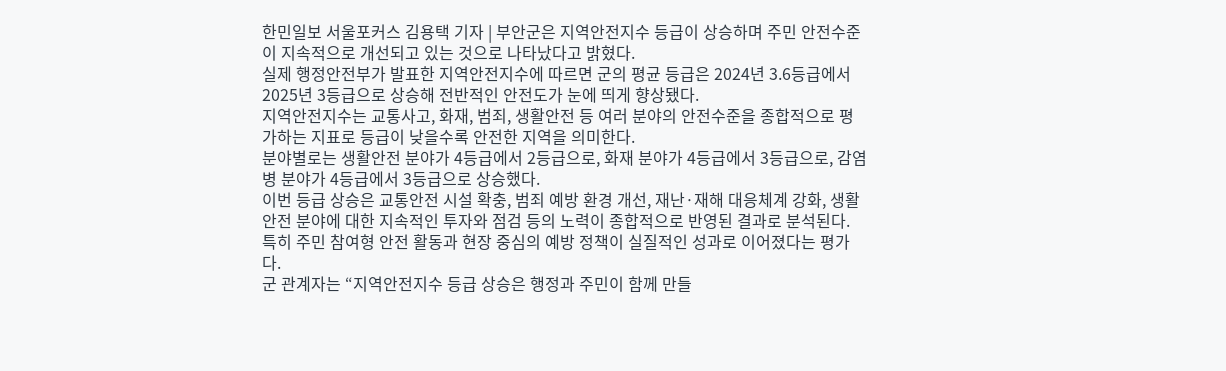한민일보 서울포커스 김용택 기자 | 부안군은 지역안전지수 등급이 상승하며 주민 안전수준이 지속적으로 개선되고 있는 것으로 나타났다고 밝혔다.
실제 행정안전부가 발표한 지역안전지수에 따르면 군의 평균 등급은 2024년 3.6등급에서 2025년 3등급으로 상승해 전반적인 안전도가 눈에 띄게 향상됐다.
지역안전지수는 교통사고, 화재, 범죄, 생활안전 등 여러 분야의 안전수준을 종합적으로 평가하는 지표로 등급이 낮을수록 안전한 지역을 의미한다.
분야별로는 생활안전 분야가 4등급에서 2등급으로, 화재 분야가 4등급에서 3등급으로, 감염병 분야가 4등급에서 3등급으로 상승했다.
이번 등급 상승은 교통안전 시설 확충, 범죄 예방 환경 개선, 재난·재해 대응체계 강화, 생활안전 분야에 대한 지속적인 투자와 점검 등의 노력이 종합적으로 반영된 결과로 분석된다.
특히 주민 참여형 안전 활동과 현장 중심의 예방 정책이 실질적인 성과로 이어졌다는 평가다.
군 관계자는 “지역안전지수 등급 상승은 행정과 주민이 함께 만들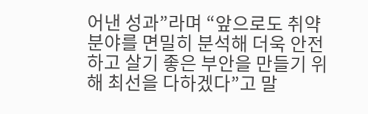어낸 성과”라며 “앞으로도 취약 분야를 면밀히 분석해 더욱 안전하고 살기 좋은 부안을 만들기 위해 최선을 다하겠다”고 말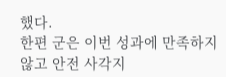했다.
한편 군은 이번 성과에 만족하지 않고 안전 사각지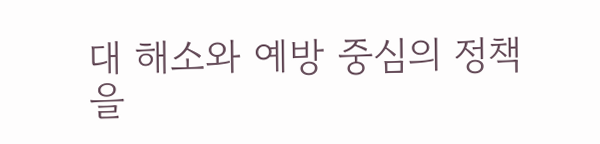대 해소와 예방 중심의 정책을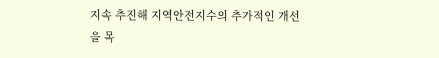지속 추진해 지역안전지수의 추가적인 개선을 목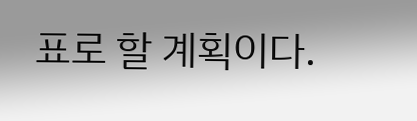표로 할 계획이다.